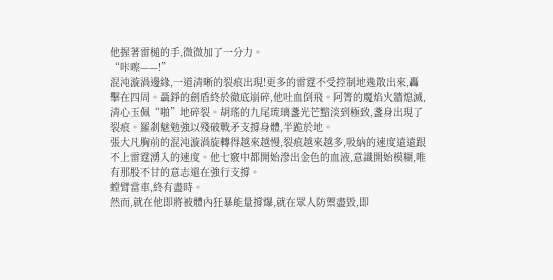他握著雷槌的手,微微加了一分力。
“咔嚓——!”
混沌漩渦邊緣,一道清晰的裂痕出現!更多的雷霆不受控制地逸散出來,轟擊在四周。聶錚的劍盾終於徹底崩碎,他吐血倒飛。阿箐的魔焰火牆熄滅,清心玉佩“啪”地碎裂。胡瑤的九尾琉璃盞光芒黯淡到極致,盞身出現了裂痕。羅剎魅勉強以殘破戰矛支撐身體,半跪於地。
張大凡胸前的混沌漩渦旋轉得越來越慢,裂痕越來越多,吸納的速度遠遠跟不上雷霆湧入的速度。他七竅中都開始滲出金色的血液,意識開始模糊,唯有那股不甘的意志還在強行支撐。
螳臂當車,終有盡時。
然而,就在他即將被體內狂暴能量撐爆,就在眾人防禦盡毀,即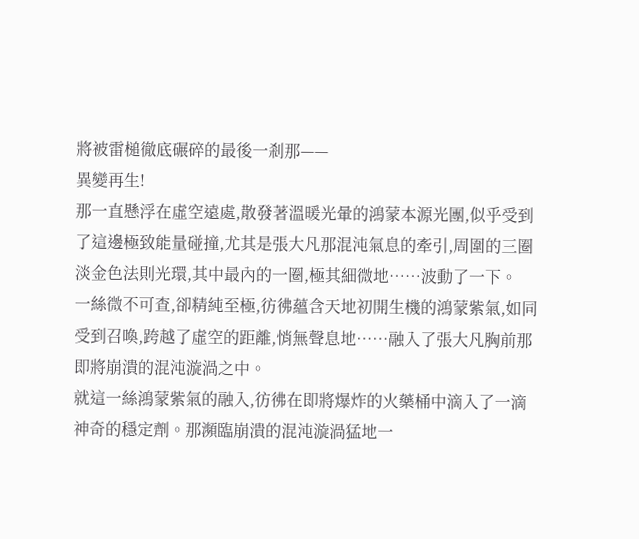將被雷槌徹底碾碎的最後一剎那——
異變再生!
那一直懸浮在虛空遠處,散發著溫暖光暈的鴻蒙本源光團,似乎受到了這邊極致能量碰撞,尤其是張大凡那混沌氣息的牽引,周圍的三圈淡金色法則光環,其中最內的一圈,極其細微地……波動了一下。
一絲微不可查,卻精純至極,彷彿蘊含天地初開生機的鴻蒙紫氣,如同受到召喚,跨越了虛空的距離,悄無聲息地……融入了張大凡胸前那即將崩潰的混沌漩渦之中。
就這一絲鴻蒙紫氣的融入,彷彿在即將爆炸的火藥桶中滴入了一滴神奇的穩定劑。那瀕臨崩潰的混沌漩渦猛地一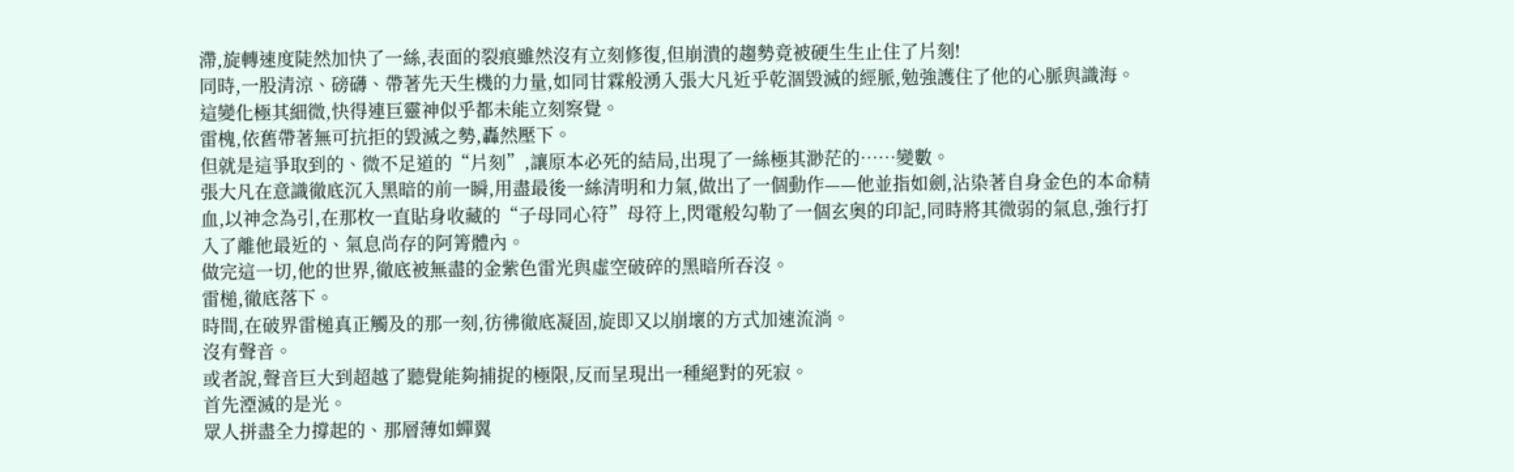滯,旋轉速度陡然加快了一絲,表面的裂痕雖然沒有立刻修復,但崩潰的趨勢竟被硬生生止住了片刻!
同時,一股清涼、磅礴、帶著先天生機的力量,如同甘霖般湧入張大凡近乎乾涸毀滅的經脈,勉強護住了他的心脈與識海。
這變化極其細微,快得連巨靈神似乎都未能立刻察覺。
雷槐,依舊帶著無可抗拒的毀滅之勢,轟然壓下。
但就是這爭取到的、微不足道的“片刻”,讓原本必死的結局,出現了一絲極其渺茫的……變數。
張大凡在意識徹底沉入黑暗的前一瞬,用盡最後一絲清明和力氣,做出了一個動作——他並指如劍,沾染著自身金色的本命精血,以神念為引,在那枚一直貼身收藏的“子母同心符”母符上,閃電般勾勒了一個玄奧的印記,同時將其微弱的氣息,強行打入了離他最近的、氣息尚存的阿箐體內。
做完這一切,他的世界,徹底被無盡的金紫色雷光與虛空破碎的黑暗所吞沒。
雷槌,徹底落下。
時間,在破界雷槌真正觸及的那一刻,彷彿徹底凝固,旋即又以崩壞的方式加速流淌。
沒有聲音。
或者說,聲音巨大到超越了聽覺能夠捕捉的極限,反而呈現出一種絕對的死寂。
首先湮滅的是光。
眾人拼盡全力撐起的、那層薄如蟬翼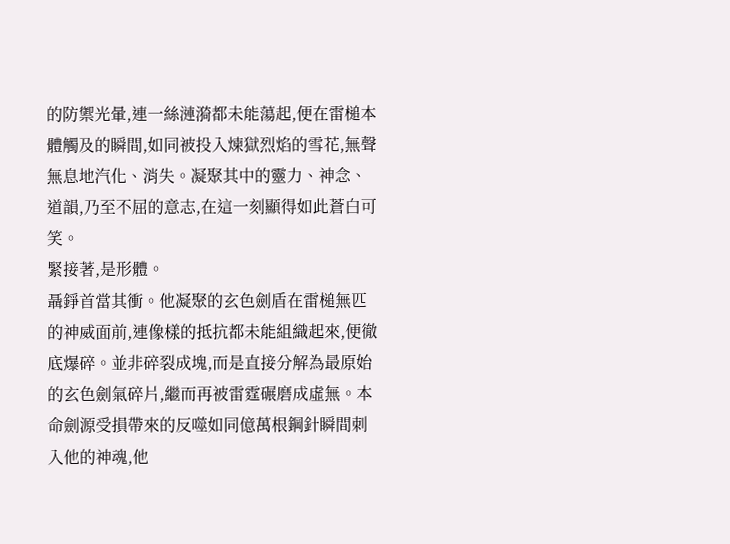的防禦光暈,連一絲漣漪都未能蕩起,便在雷槌本體觸及的瞬間,如同被投入煉獄烈焰的雪花,無聲無息地汽化、消失。凝聚其中的靈力、神念、道韻,乃至不屈的意志,在這一刻顯得如此蒼白可笑。
緊接著,是形體。
聶錚首當其衝。他凝聚的玄色劍盾在雷槌無匹的神威面前,連像樣的抵抗都未能組織起來,便徹底爆碎。並非碎裂成塊,而是直接分解為最原始的玄色劍氣碎片,繼而再被雷霆碾磨成虛無。本命劍源受損帶來的反噬如同億萬根鋼針瞬間刺入他的神魂,他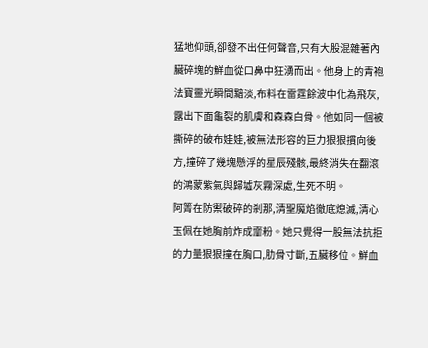猛地仰頭,卻發不出任何聲音,只有大股混雜著內臟碎塊的鮮血從口鼻中狂湧而出。他身上的青袍法寶靈光瞬間黯淡,布料在雷霆餘波中化為飛灰,露出下面龜裂的肌膚和森森白骨。他如同一個被撕碎的破布娃娃,被無法形容的巨力狠狠摜向後方,撞碎了幾塊懸浮的星辰殘骸,最終消失在翻滾的鴻蒙紫氣與歸墟灰霧深處,生死不明。
阿箐在防禦破碎的剎那,清聖魔焰徹底熄滅,清心玉佩在她胸前炸成齏粉。她只覺得一股無法抗拒的力量狠狠撞在胸口,肋骨寸斷,五臟移位。鮮血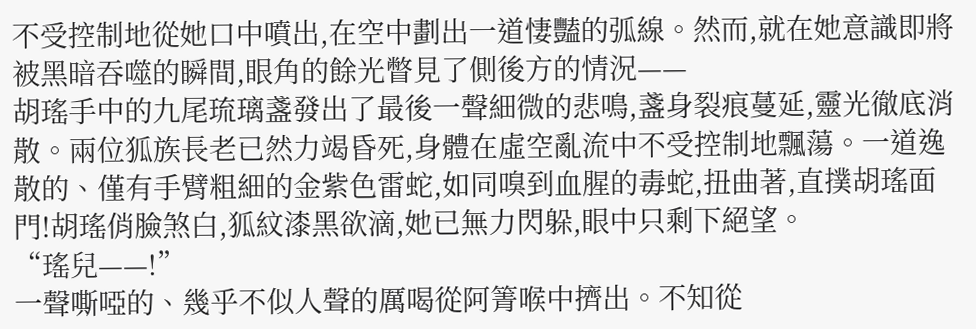不受控制地從她口中噴出,在空中劃出一道悽豔的弧線。然而,就在她意識即將被黑暗吞噬的瞬間,眼角的餘光瞥見了側後方的情況——
胡瑤手中的九尾琉璃盞發出了最後一聲細微的悲鳴,盞身裂痕蔓延,靈光徹底消散。兩位狐族長老已然力竭昏死,身體在虛空亂流中不受控制地飄蕩。一道逸散的、僅有手臂粗細的金紫色雷蛇,如同嗅到血腥的毒蛇,扭曲著,直撲胡瑤面門!胡瑤俏臉煞白,狐紋漆黑欲滴,她已無力閃躲,眼中只剩下絕望。
“瑤兒——!”
一聲嘶啞的、幾乎不似人聲的厲喝從阿箐喉中擠出。不知從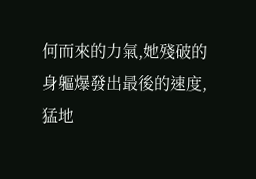何而來的力氣,她殘破的身軀爆發出最後的速度,猛地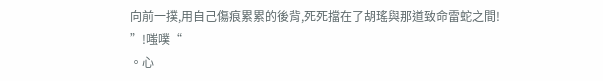向前一撲,用自己傷痕累累的後背,死死擋在了胡瑤與那道致命雷蛇之間!
”!嗤噗“
。心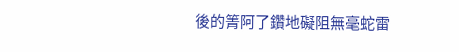後的箐阿了鑽地礙阻無毫蛇雷